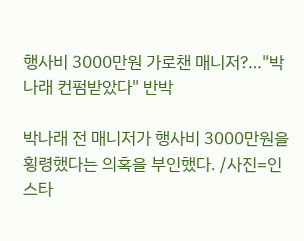행사비 3000만원 가로챈 매니저?…"박나래 컨펌받았다" 반박

박나래 전 매니저가 행사비 3000만원을 횡령했다는 의혹을 부인했다. /사진=인스타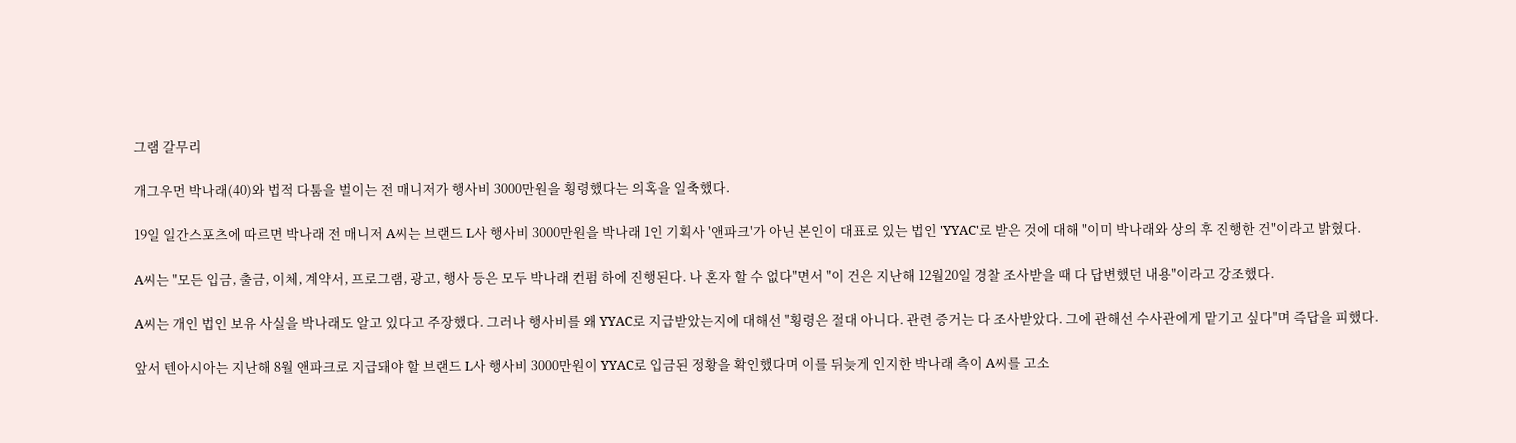그램 갈무리

개그우먼 박나래(40)와 법적 다툼을 벌이는 전 매니저가 행사비 3000만원을 횡령했다는 의혹을 일축했다.

19일 일간스포츠에 따르면 박나래 전 매니저 A씨는 브랜드 L사 행사비 3000만원을 박나래 1인 기획사 '앤파크'가 아닌 본인이 대표로 있는 법인 'YYAC'로 받은 것에 대해 "이미 박나래와 상의 후 진행한 건"이라고 밝혔다.

A씨는 "모든 입금, 출금, 이체, 계약서, 프로그램, 광고, 행사 등은 모두 박나래 컨펌 하에 진행된다. 나 혼자 할 수 없다"면서 "이 건은 지난해 12월20일 경찰 조사받을 때 다 답변했던 내용"이라고 강조했다.

A씨는 개인 법인 보유 사실을 박나래도 알고 있다고 주장했다. 그러나 행사비를 왜 YYAC로 지급받았는지에 대해선 "횡령은 절대 아니다. 관련 증거는 다 조사받았다. 그에 관해선 수사관에게 맡기고 싶다"며 즉답을 피했다.

앞서 텐아시아는 지난해 8월 앤파크로 지급돼야 할 브랜드 L사 행사비 3000만원이 YYAC로 입금된 정황을 확인했다며 이를 뒤늦게 인지한 박나래 측이 A씨를 고소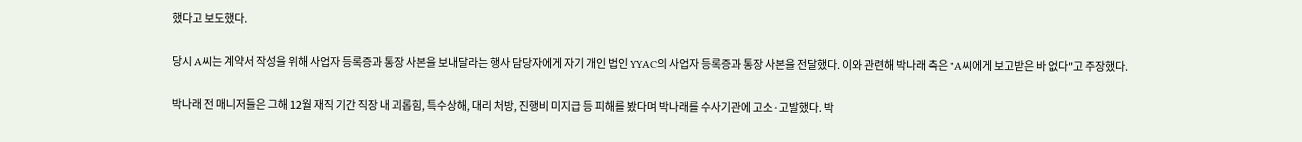했다고 보도했다.

당시 A씨는 계약서 작성을 위해 사업자 등록증과 통장 사본을 보내달라는 행사 담당자에게 자기 개인 법인 YYAC의 사업자 등록증과 통장 사본을 전달했다. 이와 관련해 박나래 측은 "A씨에게 보고받은 바 없다"고 주장했다.

박나래 전 매니저들은 그해 12월 재직 기간 직장 내 괴롭힘, 특수상해, 대리 처방, 진행비 미지급 등 피해를 봤다며 박나래를 수사기관에 고소·고발했다. 박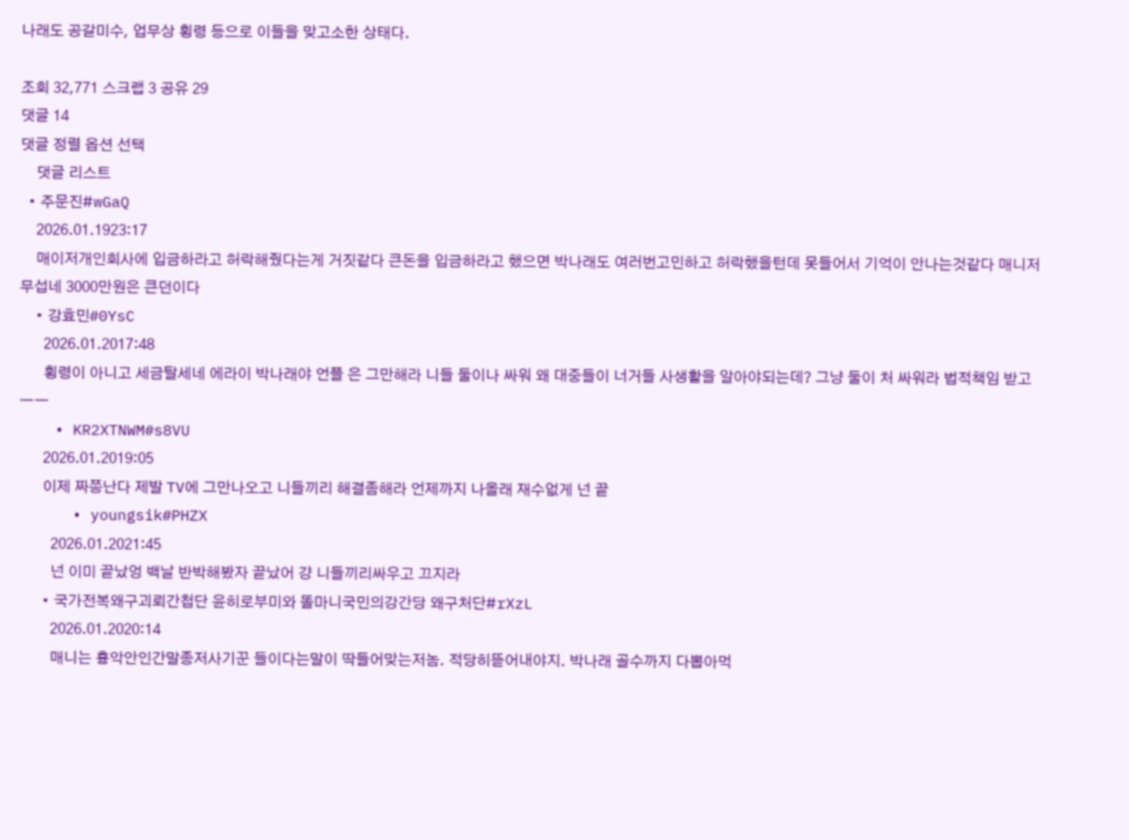나래도 공갈미수, 업무상 횡령 등으로 이들을 맞고소한 상태다.

조회 32,771 스크랩 3 공유 29
댓글 14
댓글 정렬 옵션 선택
    댓글 리스트
  • 주문진#wGaQ
    2026.01.1923:17
    매이저개인회사에 입금하라고 허락해줬다는게 거짓같다 큰돈을 입금하라고 했으면 박나래도 여러번고민하고 허락했을턴데 못들어서 기억이 안나는것같다 매니저 무섭네 3000만원은 큰던이다
    • 강효민#0YsC
      2026.01.2017:48
      횡령이 아니고 세금탈세네 에라이 박나래야 언플 은 그만해라 니들 둘이나 싸워 왜 대중들이 너거들 사생활을 알아야되는데? 그냥 둘이 처 싸워라 법적책임 받고 ㅡㅡ
    • KR2XTNWM#s8VU
      2026.01.2019:05
      이제 짜쯩난다 제발 TV에 그만나오고 니들끼리 해결좀해라 언제까지 나올래 재수없게 넌 끝
      • youngsik#PHZX
        2026.01.2021:45
        넌 이미 끝났엉 백날 반박해봤자 끝났어 걍 니들끼리싸우고 끄지라
      • 국가전복왜구괴뢰간첩단 윤히로부미와 똘마니국민의강간당 왜구처단#rXzL
        2026.01.2020:14
        매니는 흉악안인간말종저사기꾼 들이다는말이 딱들어맞는저놈. 적당히뜯어내야지. 박나래 골수까지 다뽑아먹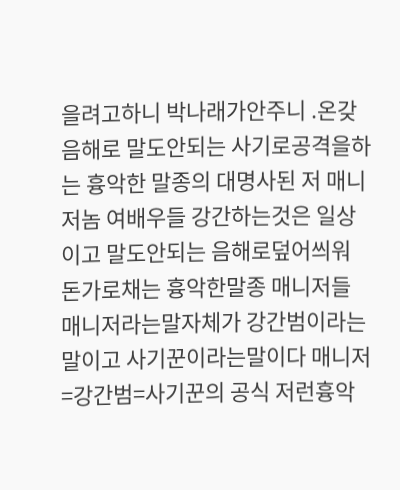을려고하니 박나래가안주니 .온갖음해로 말도안되는 사기로공격을하는 흉악한 말종의 대명사된 저 매니저놈 여배우들 강간하는것은 일상이고 말도안되는 음해로덮어씌워 돈가로채는 흉악한말종 매니저들 매니저라는말자체가 강간범이라는말이고 사기꾼이라는말이다 매니저 =강간범=사기꾼의 공식 저런흉악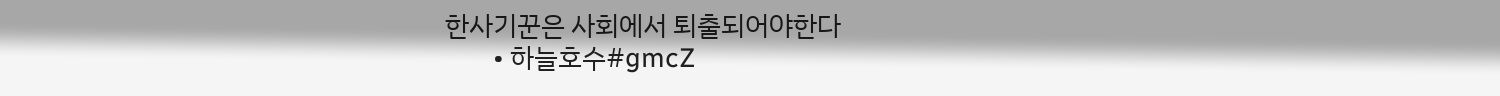한사기꾼은 사회에서 퇴출되어야한다
        • 하늘호수#gmcZ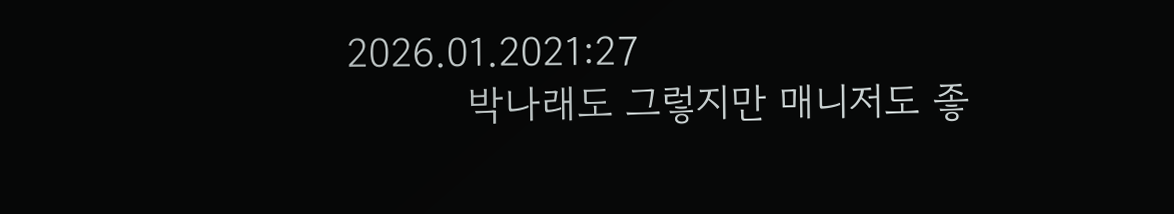2026.01.2021:27
          박나래도 그렇지만 매니저도 좋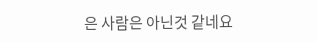은 사람은 아닌것 같네요